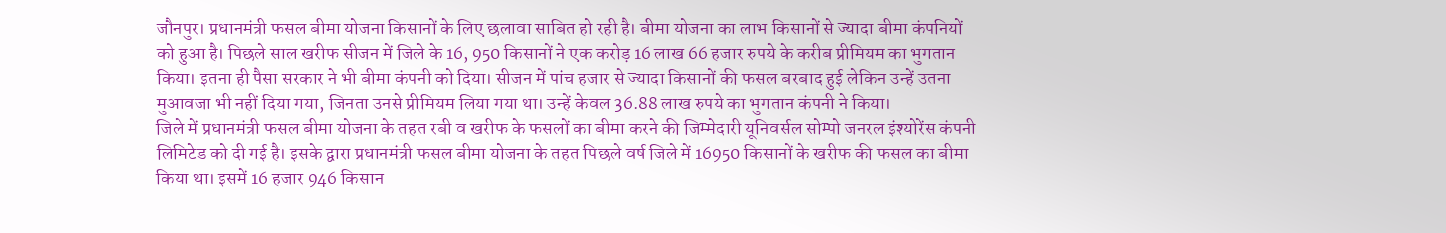जौनपुर। प्रधानमंत्री फसल बीमा योजना किसानों के लिए छलावा साबित हो रही है। बीमा योजना का लाभ किसानों से ज्यादा बीमा कंपनियों को हुआ है। पिछले साल खरीफ सीजन में जिले के 16, 950 किसानों ने एक करोड़ 16 लाख 66 हजार रुपये के करीब प्रीमियम का भुगतान किया। इतना ही पैसा सरकार ने भी बीमा कंपनी को दिया। सीजन में पांच हजार से ज्यादा किसानों की फसल बरबाद हुई लेकिन उन्हें उतना मुआवजा भी नहीं दिया गया, जिनता उनसे प्रीमियम लिया गया था। उन्हें केवल 36.88 लाख रुपये का भुगतान कंपनी ने किया।
जिले में प्रधानमंत्री फसल बीमा योजना के तहत रबी व खरीफ के फसलों का बीमा करने की जिम्मेदारी यूनिवर्सल सोम्पो जनरल इंश्योरेंस कंपनी लिमिटेड को दी गई है। इसके द्वारा प्रधानमंत्री फसल बीमा योजना के तहत पिछले वर्ष जिले में 16950 किसानों के खरीफ की फसल का बीमा किया था। इसमें 16 हजार 946 किसान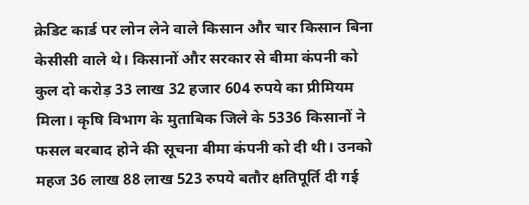क्रेडिट कार्ड पर लोन लेने वाले किसान और चार किसान बिना केसीसी वाले थे। किसानों और सरकार से बीमा कंपनी को कुल दो करोड़ 33 लाख 32 हजार 604 रुपये का प्रीमियम मिला। कृषि विभाग के मुताबिक जिले के 5336 किसानों ने फसल बरबाद होने की सूचना बीमा कंपनी को दी थी। उनको महज 36 लाख 88 लाख 523 रुपये बतौर क्षतिपूर्ति दी गई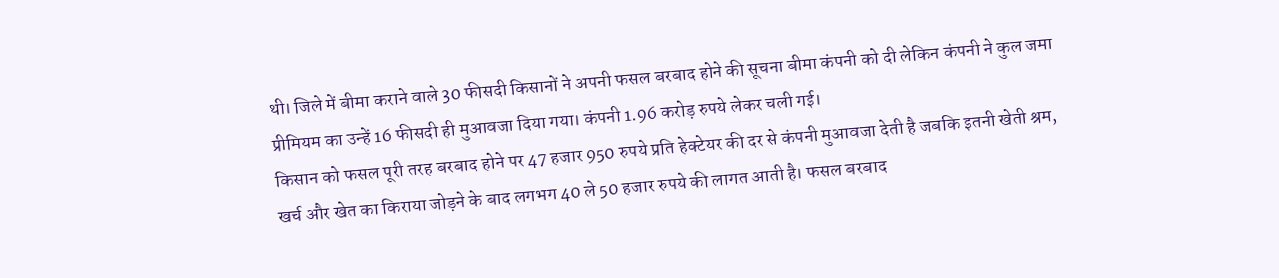थी। जिले में बीमा कराने वाले 30 फीसदी किसानों ने अपनी फसल बरबाद होने की सूचना बीमा कंपनी को दी लेकिन कंपनी ने कुल जमा प्रीमियम का उन्हें 16 फीसदी ही मुआवजा दिया गया। कंपनी 1.96 करोड़ रुपये लेकर चली गई।
किसान को फसल पूरी तरह बरबाद होने पर 47 हजार 950 रुपये प्रति हेक्टेयर की दर से कंपनी मुआवजा देती है जबकि इतनी खेती श्रम, खर्च और खेत का किराया जोड़ने के बाद लगभग 40 ले 50 हजार रुपये की लागत आती है। फसल बरबाद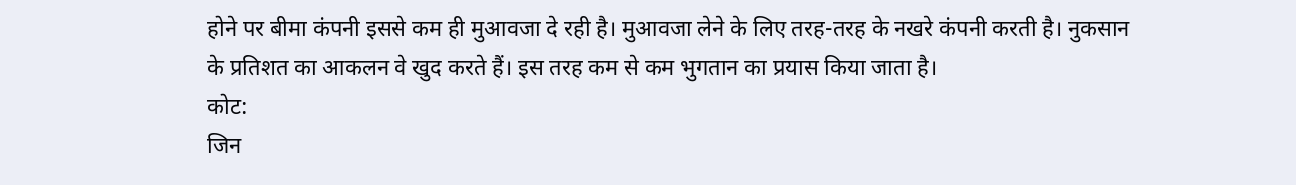होने पर बीमा कंपनी इससे कम ही मुआवजा दे रही है। मुआवजा लेने के लिए तरह-तरह के नखरे कंपनी करती है। नुकसान के प्रतिशत का आकलन वे खुद करते हैं। इस तरह कम से कम भुगतान का प्रयास किया जाता है।
कोट:
जिन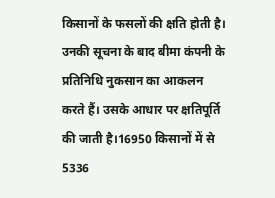किसानों के फसलों की क्षति होती है। उनकी सूचना के बाद बीमा कंपनी के प्रतिनिधि नुकसान का आकलन करते हैं। उसके आधार पर क्षतिपूर्ति की जाती है।16950 किसानों में से 5336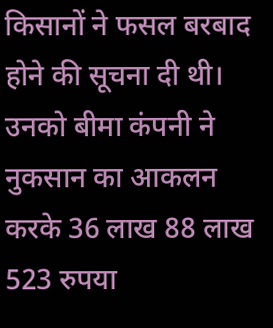किसानों ने फसल बरबाद होने की सूचना दी थी। उनको बीमा कंपनी ने नुकसान का आकलन करके 36 लाख 88 लाख 523 रुपया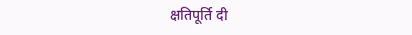क्षतिपूर्ति दी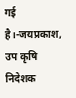गई है।-जयप्रकाश, उप कृषि निदेशक